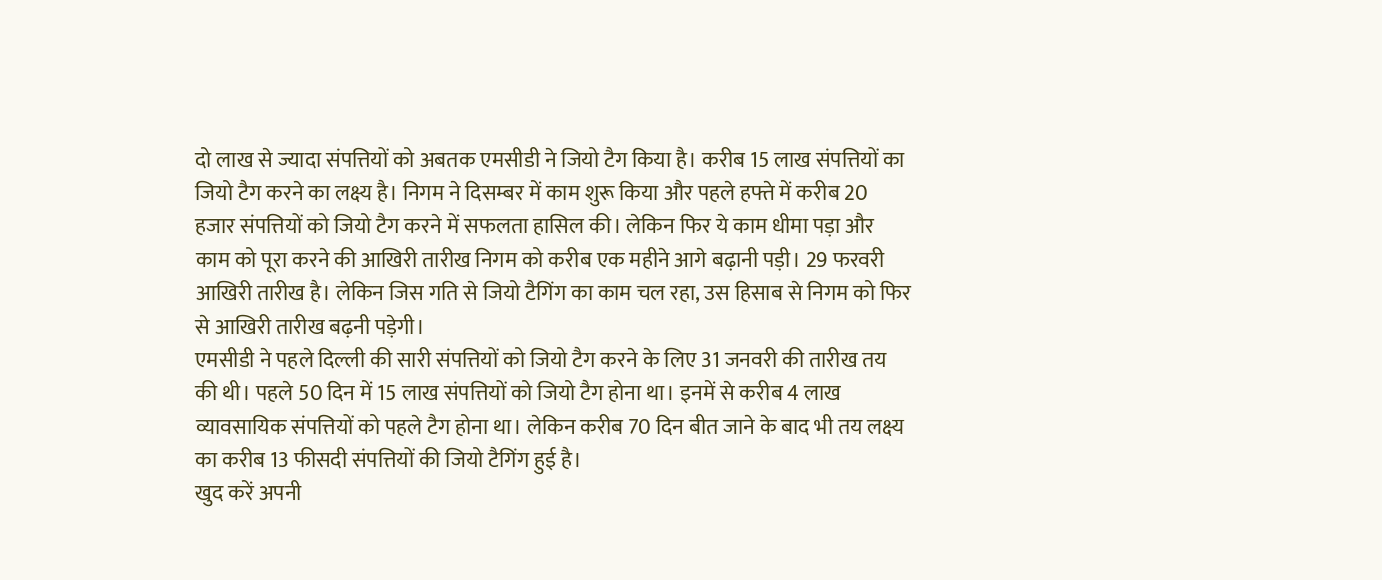दो लाख से ज्यादा संपत्तियों को अबतक एमसीडी ने जियो टैग किया है। करीब 15 लाख संपत्तियों का जियो टैग करने का लक्ष्य है। निगम ने दिसम्बर में काम शुरू किया और पहले हफ्ते में करीब 20 हजार संपत्तियों को जियो टैग करने में सफलता हासिल की। लेकिन फिर ये काम धीमा पड़ा और काम को पूरा करने की आखिरी तारीख निगम को करीब एक महीने आगे बढ़ानी पड़ी। 29 फरवरी आखिरी तारीख है। लेकिन जिस गति से जियो टैगिंग का काम चल रहा, उस हिसाब से निगम को फिर से आखिरी तारीख बढ़नी पड़ेगी।
एमसीडी ने पहले दिल्ली की सारी संपत्तियों को जियो टैग करने के लिए 31 जनवरी की तारीख तय की थी। पहले 50 दिन में 15 लाख संपत्तियों को जियो टैग होना था। इनमें से करीब 4 लाख व्यावसायिक संपत्तियों को पहले टैग होना था। लेकिन करीब 70 दिन बीत जाने के बाद भी तय लक्ष्य का करीब 13 फीसदी संपत्तियों की जियो टैगिंग हुई है।
खुद करें अपनी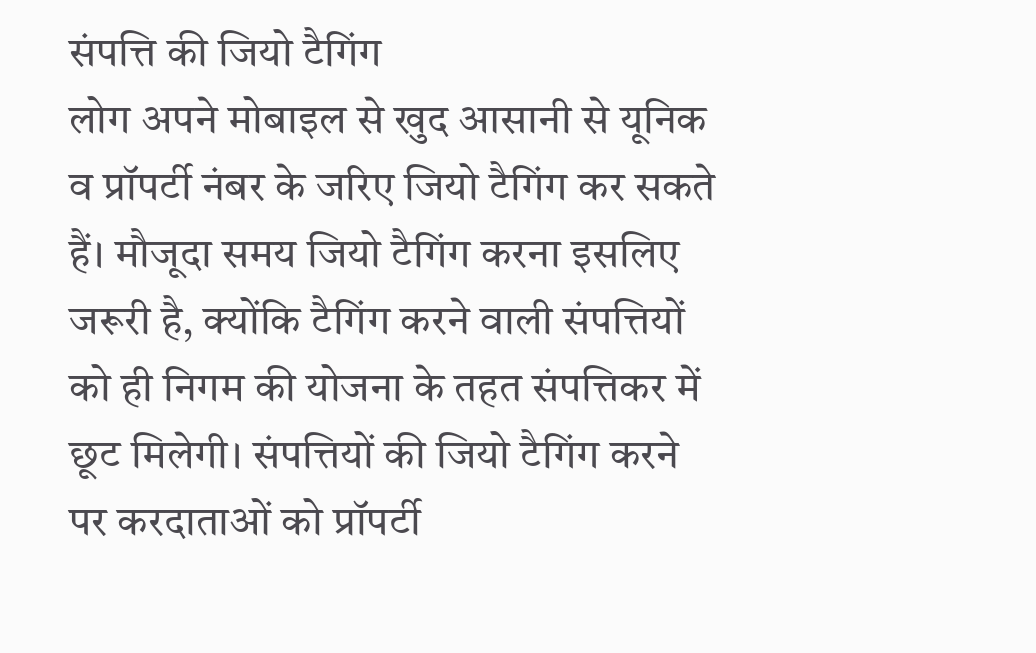संपत्ति की जियो टैगिंग
लोग अपने मोबाइल से खुद आसानी से यूनिक व प्रॉपर्टी नंबर के जरिए जियो टैगिंग कर सकते हैं। मौजूदा समय जियो टैगिंग करना इसलिए जरूरी है, क्योंकि टैगिंग करने वाली संपत्तियों को ही निगम की योजना के तहत संपत्तिकर में छूट मिलेगी। संपत्तियों की जियो टैगिंग करने पर करदाताओं को प्रॉपर्टी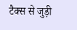टैक्स से जुड़ी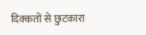दिक्कतों से छुटकारा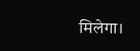मिलेगा।